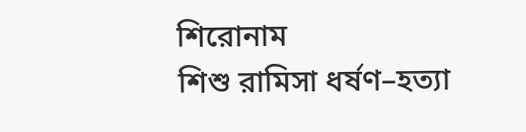শিরোনাম
শিশু রামিসা ধর্ষণ–হত্যা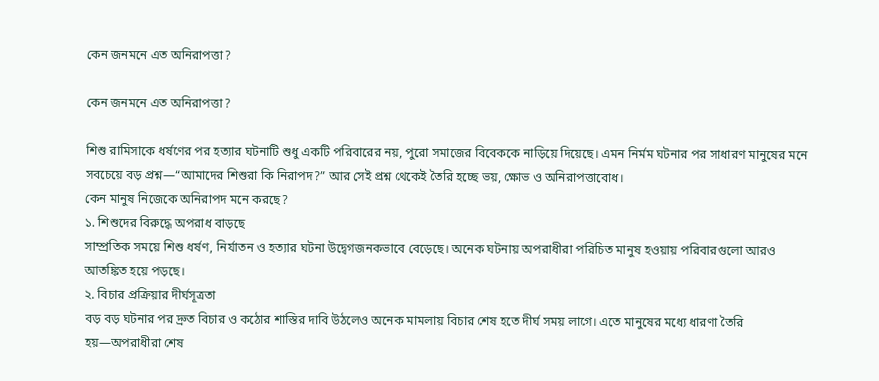কেন জনমনে এত অনিরাপত্তা?

কেন জনমনে এত অনিরাপত্তা?

শিশু রামিসাকে ধর্ষণের পর হত্যার ঘটনাটি শুধু একটি পরিবারের নয়, পুরো সমাজের বিবেককে নাড়িয়ে দিয়েছে। এমন নির্মম ঘটনার পর সাধারণ মানুষের মনে সবচেয়ে বড় প্রশ্ন—“আমাদের শিশুরা কি নিরাপদ?” আর সেই প্রশ্ন থেকেই তৈরি হচ্ছে ভয়, ক্ষোভ ও অনিরাপত্তাবোধ।
কেন মানুষ নিজেকে অনিরাপদ মনে করছে?
১. শিশুদের বিরুদ্ধে অপরাধ বাড়ছে
সাম্প্রতিক সময়ে শিশু ধর্ষণ, নির্যাতন ও হত্যার ঘটনা উদ্বেগজনকভাবে বেড়েছে। অনেক ঘটনায় অপরাধীরা পরিচিত মানুষ হওয়ায় পরিবারগুলো আরও আতঙ্কিত হয়ে পড়ছে।
২. বিচার প্রক্রিয়ার দীর্ঘসূত্রতা
বড় বড় ঘটনার পর দ্রুত বিচার ও কঠোর শাস্তির দাবি উঠলেও অনেক মামলায় বিচার শেষ হতে দীর্ঘ সময় লাগে। এতে মানুষের মধ্যে ধারণা তৈরি হয়—অপরাধীরা শেষ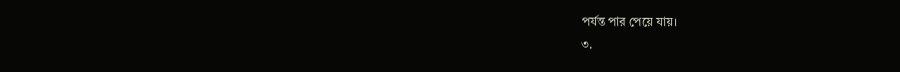পর্যন্ত পার পেয়ে যায়।
৩.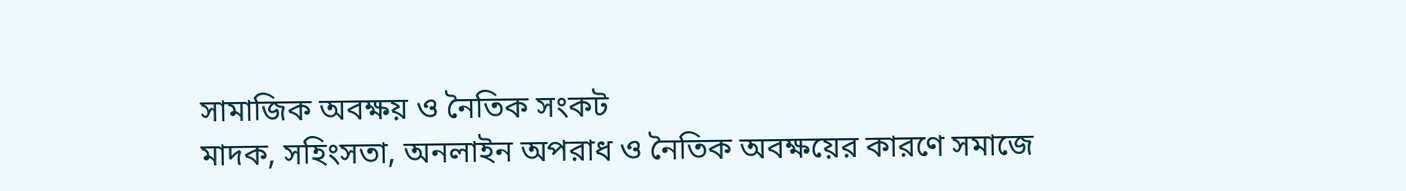সামাজিক অবক্ষয় ও নৈতিক সংকট
মাদক, সহিংসতা, অনলাইন অপরাধ ও নৈতিক অবক্ষয়ের কারণে সমাজে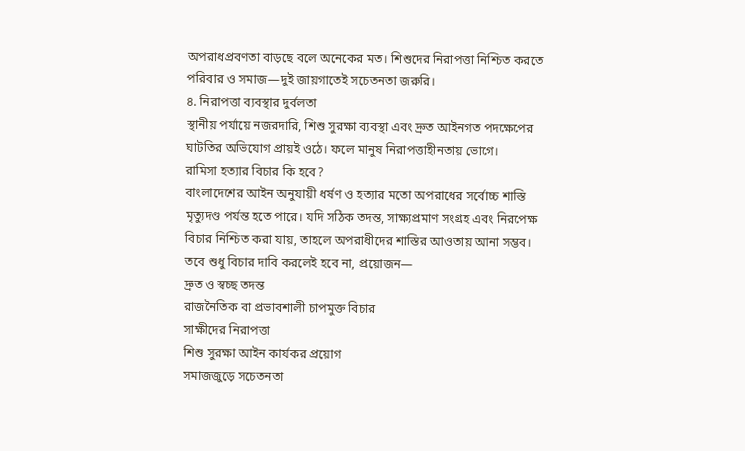অপরাধপ্রবণতা বাড়ছে বলে অনেকের মত। শিশুদের নিরাপত্তা নিশ্চিত করতে পরিবার ও সমাজ—দুই জায়গাতেই সচেতনতা জরুরি।
৪. নিরাপত্তা ব্যবস্থার দুর্বলতা
স্থানীয় পর্যায়ে নজরদারি, শিশু সুরক্ষা ব্যবস্থা এবং দ্রুত আইনগত পদক্ষেপের ঘাটতির অভিযোগ প্রায়ই ওঠে। ফলে মানুষ নিরাপত্তাহীনতায় ভোগে।
রামিসা হত্যার বিচার কি হবে?
বাংলাদেশের আইন অনুযায়ী ধর্ষণ ও হত্যার মতো অপরাধের সর্বোচ্চ শাস্তি মৃত্যুদণ্ড পর্যন্ত হতে পারে। যদি সঠিক তদন্ত, সাক্ষ্যপ্রমাণ সংগ্রহ এবং নিরপেক্ষ বিচার নিশ্চিত করা যায়, তাহলে অপরাধীদের শাস্তির আওতায় আনা সম্ভব।
তবে শুধু বিচার দাবি করলেই হবে না, প্রয়োজন—
দ্রুত ও স্বচ্ছ তদন্ত
রাজনৈতিক বা প্রভাবশালী চাপমুক্ত বিচার
সাক্ষীদের নিরাপত্তা
শিশু সুরক্ষা আইন কার্যকর প্রয়োগ
সমাজজুড়ে সচেতনতা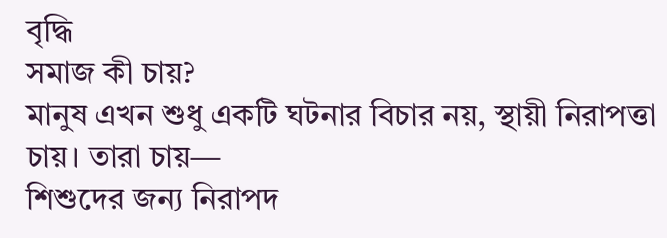বৃদ্ধি
সমাজ কী চায়?
মানুষ এখন শুধু একটি ঘটনার বিচার নয়, স্থায়ী নিরাপত্তা চায়। তারা চায়—
শিশুদের জন্য নিরাপদ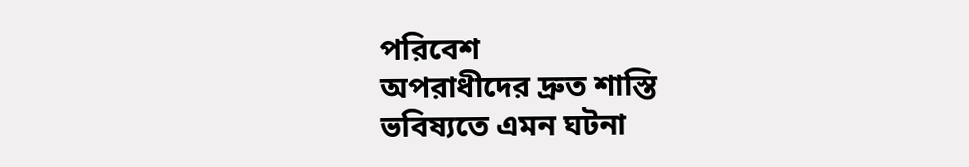পরিবেশ
অপরাধীদের দ্রুত শাস্তি
ভবিষ্যতে এমন ঘটনা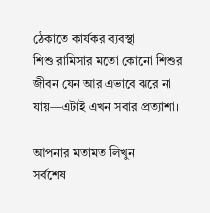ঠেকাতে কার্যকর ব্যবস্থা
শিশু রামিসার মতো কোনো শিশুর জীবন যেন আর এভাবে ঝরে না যায়—এটাই এখন সবার প্রত্যাশা।

আপনার মতামত লিখুন
সর্বশেষ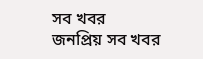সব খবর
জনপ্রিয় সব খবর